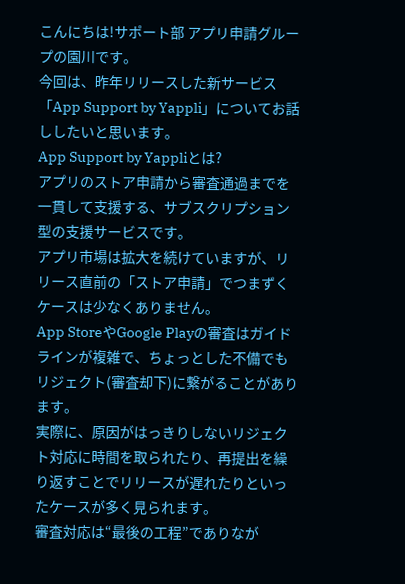こんにちは!サポート部 アプリ申請グループの園川です。
今回は、昨年リリースした新サービス「App Support by Yappli」についてお話ししたいと思います。
App Support by Yappliとは?
アプリのストア申請から審査通過までを一貫して支援する、サブスクリプション型の支援サービスです。
アプリ市場は拡大を続けていますが、リリース直前の「ストア申請」でつまずくケースは少なくありません。
App StoreやGoogle Playの審査はガイドラインが複雑で、ちょっとした不備でもリジェクト(審査却下)に繋がることがあります。
実際に、原因がはっきりしないリジェクト対応に時間を取られたり、再提出を繰り返すことでリリースが遅れたりといったケースが多く見られます。
審査対応は“最後の工程”でありなが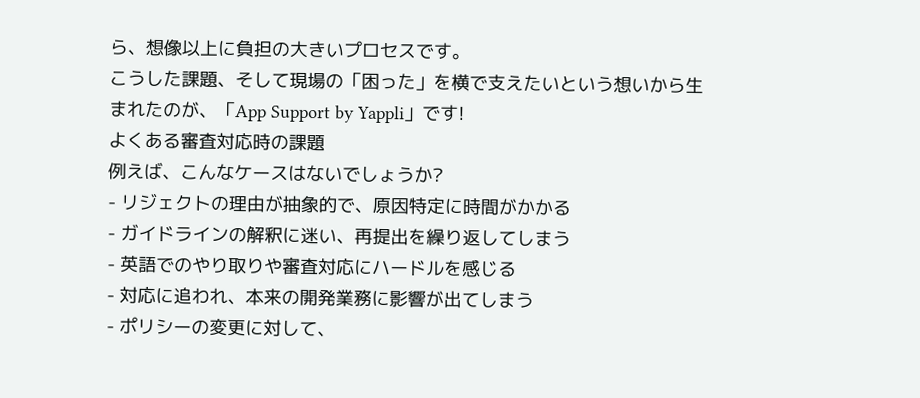ら、想像以上に負担の大きいプロセスです。
こうした課題、そして現場の「困った」を横で支えたいという想いから生まれたのが、「App Support by Yappli」です!
よくある審査対応時の課題
例えば、こんなケースはないでしょうか?
- リジェクトの理由が抽象的で、原因特定に時間がかかる
- ガイドラインの解釈に迷い、再提出を繰り返してしまう
- 英語でのやり取りや審査対応にハードルを感じる
- 対応に追われ、本来の開発業務に影響が出てしまう
- ポリシーの変更に対して、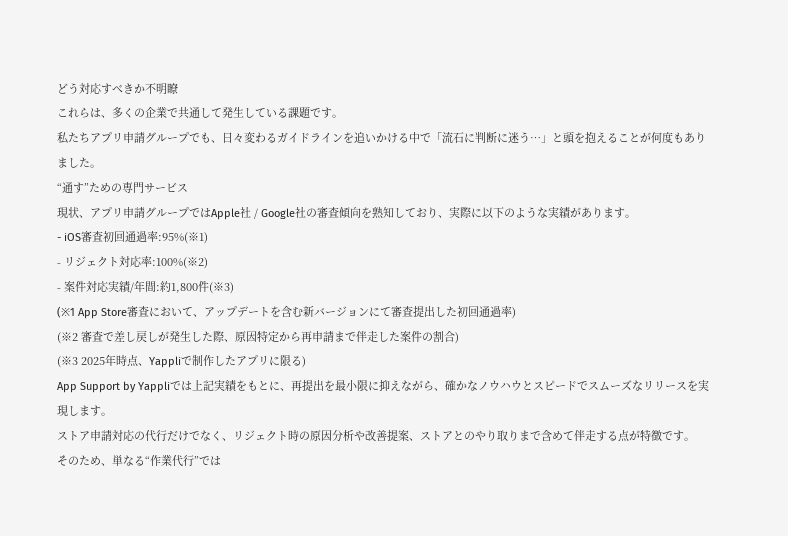どう対応すべきか不明瞭
これらは、多くの企業で共通して発生している課題です。
私たちアプリ申請グループでも、日々変わるガイドラインを追いかける中で「流石に判断に迷う…」と頭を抱えることが何度もありました。
“通す”ための専門サービス
現状、アプリ申請グループではApple社 / Google社の審査傾向を熟知しており、実際に以下のような実績があります。
- iOS審査初回通過率:95%(※1)
- リジェクト対応率:100%(※2)
- 案件対応実績/年間:約1,800件(※3)
(※1 App Store審査において、アップデートを含む新バージョンにて審査提出した初回通過率)
(※2 審査で差し戻しが発生した際、原因特定から再申請まで伴走した案件の割合)
(※3 2025年時点、Yappliで制作したアプリに限る)
App Support by Yappliでは上記実績をもとに、再提出を最小限に抑えながら、確かなノウハウとスピードでスムーズなリリースを実現します。
ストア申請対応の代行だけでなく、リジェクト時の原因分析や改善提案、ストアとのやり取りまで含めて伴走する点が特徴です。
そのため、単なる“作業代行”では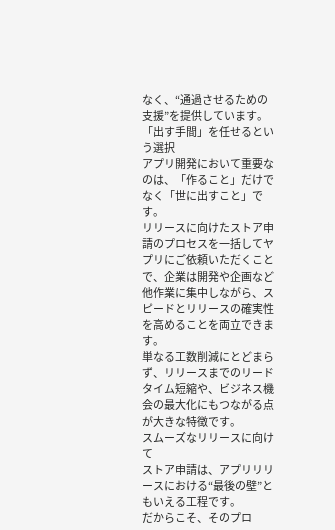なく、“通過させるための支援”を提供しています。
「出す手間」を任せるという選択
アプリ開発において重要なのは、「作ること」だけでなく「世に出すこと」です。
リリースに向けたストア申請のプロセスを一括してヤプリにご依頼いただくことで、企業は開発や企画など他作業に集中しながら、スピードとリリースの確実性を高めることを両立できます。
単なる工数削減にとどまらず、リリースまでのリードタイム短縮や、ビジネス機会の最大化にもつながる点が大きな特徴です。
スムーズなリリースに向けて
ストア申請は、アプリリリースにおける“最後の壁”ともいえる工程です。
だからこそ、そのプロ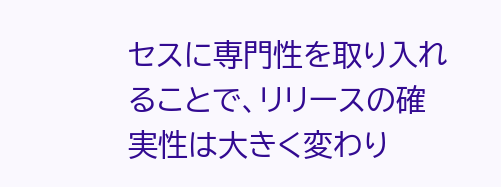セスに専門性を取り入れることで、リリースの確実性は大きく変わり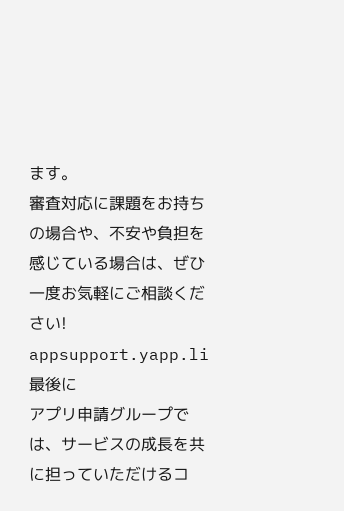ます。
審査対応に課題をお持ちの場合や、不安や負担を感じている場合は、ぜひ一度お気軽にご相談ください! appsupport.yapp.li
最後に
アプリ申請グループでは、サービスの成長を共に担っていただけるコ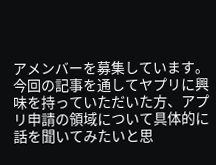アメンバーを募集しています。
今回の記事を通してヤプリに興味を持っていただいた方、アプリ申請の領域について具体的に話を聞いてみたいと思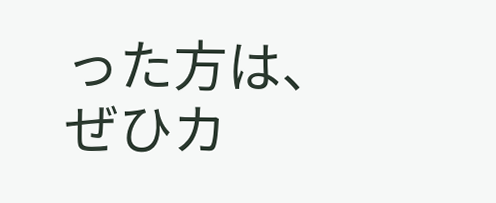った方は、ぜひカ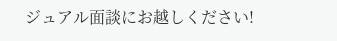ジュアル面談にお越しください!